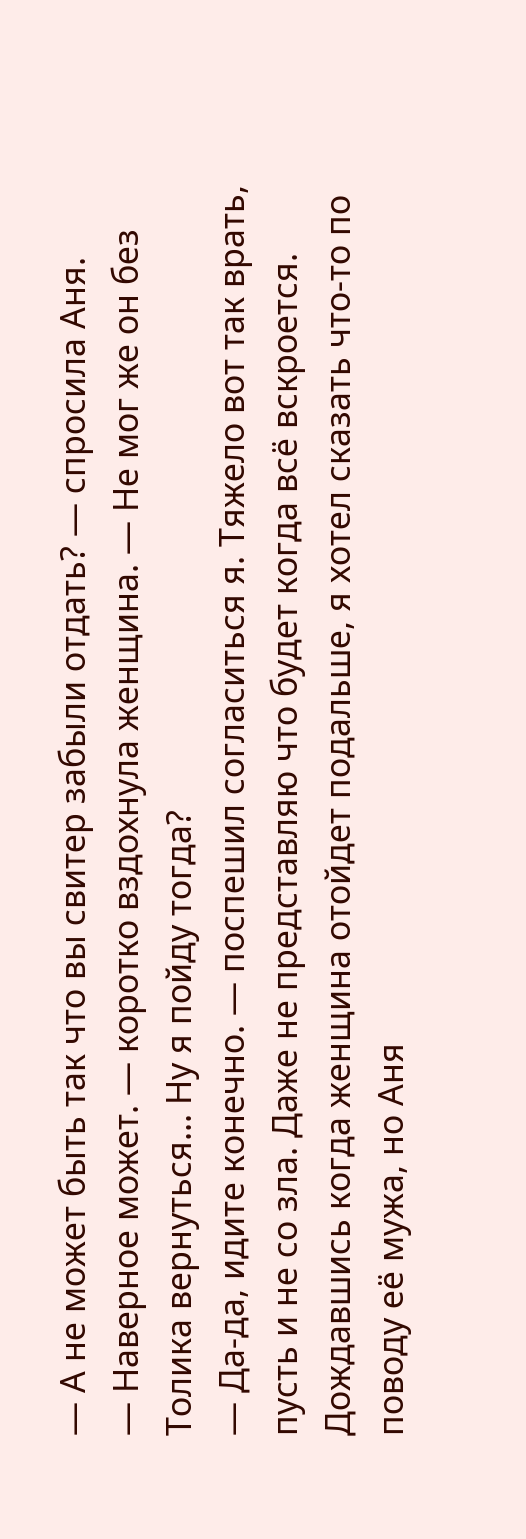— А не может быть так что вы свитер забыли отдать? — спросила Аня.
— Наверное может. — коротко вздохнула женщина. — Не мог же он без Толика вернуться... Ну я пойду тогда?
— Да-да, идите конечно. — поспешил согласиться я. Тяжело вот так врать, пусть и не со зла. Даже не представляю что будет когда всё вскроется.
Дождавшись когда женщина отойдет подальше, я хотел сказать что-то по поводу её мужа, но Аня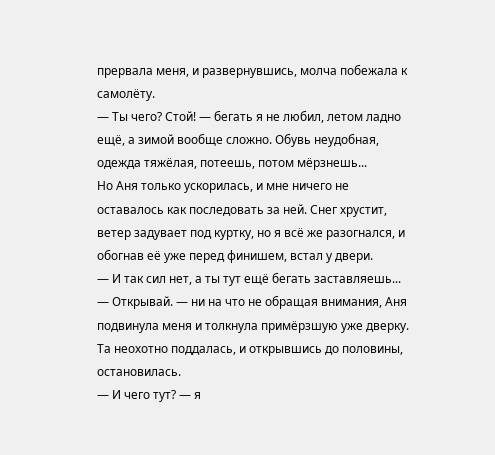прервала меня, и развернувшись, молча побежала к самолёту.
— Ты чего? Стой! — бегать я не любил, летом ладно ещё, а зимой вообще сложно. Обувь неудобная, одежда тяжёлая, потеешь, потом мёрзнешь...
Но Аня только ускорилась, и мне ничего не оставалось как последовать за ней. Снег хрустит, ветер задувает под куртку, но я всё же разогнался, и обогнав её уже перед финишем, встал у двери.
— И так сил нет, а ты тут ещё бегать заставляешь...
— Открывай. — ни на что не обращая внимания, Аня подвинула меня и толкнула примёрзшую уже дверку.
Та неохотно поддалась, и открывшись до половины, остановилась.
— И чего тут? — я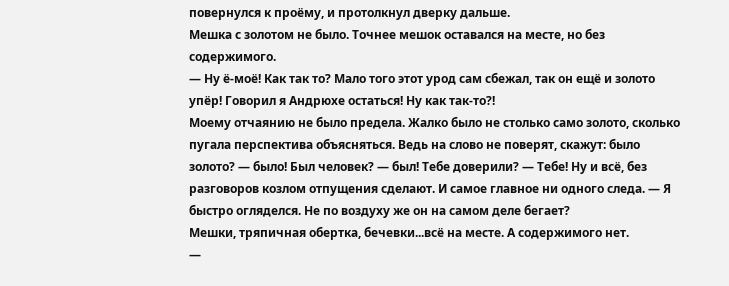повернулся к проёму, и протолкнул дверку дальше.
Мешка с золотом не было. Точнее мешок оставался на месте, но без содержимого.
— Ну ё-моё! Как так то? Мало того этот урод сам сбежал, так он ещё и золото упёр! Говорил я Андрюхе остаться! Ну как так-то?!
Моему отчаянию не было предела. Жалко было не столько само золото, сколько пугала перспектива объясняться. Ведь на слово не поверят, скажут: было золото? — было! Был человек? — был! Тебе доверили? — Тебе! Ну и всё, без разговоров козлом отпущения сделают. И самое главное ни одного следа. — Я быстро огляделся. Не по воздуху же он на самом деле бегает?
Мешки, тряпичная обертка, бечевки...всё на месте. А содержимого нет.
—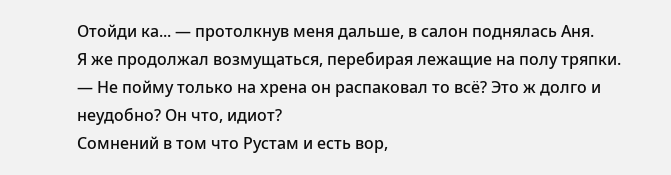Отойди ка... — протолкнув меня дальше, в салон поднялась Аня.
Я же продолжал возмущаться, перебирая лежащие на полу тряпки.
— Не пойму только на хрена он распаковал то всё? Это ж долго и неудобно? Он что, идиот?
Сомнений в том что Рустам и есть вор,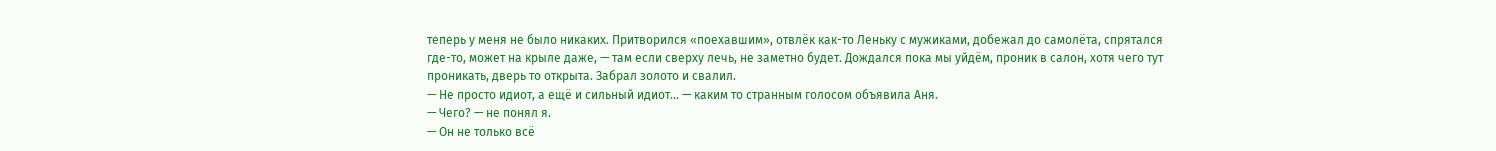теперь у меня не было никаких. Притворился «поехавшим», отвлёк как-то Леньку с мужиками, добежал до самолёта, спрятался где-то, может на крыле даже, — там если сверху лечь, не заметно будет. Дождался пока мы уйдём, проник в салон, хотя чего тут проникать, дверь то открыта. Забрал золото и свалил.
— Не просто идиот, а ещё и сильный идиот... — каким то странным голосом объявила Аня.
— Чего? — не понял я.
— Он не только всё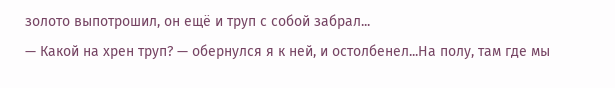золото выпотрошил, он ещё и труп с собой забрал...
— Какой на хрен труп? — обернулся я к ней, и остолбенел...На полу, там где мы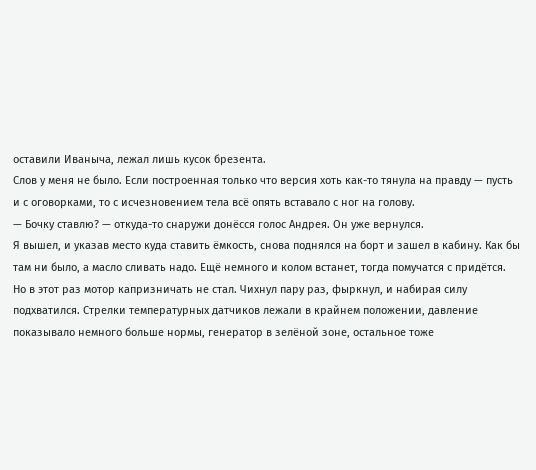оставили Иваныча, лежал лишь кусок брезента.
Слов у меня не было. Если построенная только что версия хоть как-то тянула на правду — пусть и с оговорками, то с исчезновением тела всё опять вставало с ног на голову.
— Бочку ставлю? — откуда-то снаружи донёсся голос Андрея. Он уже вернулся.
Я вышел, и указав место куда ставить ёмкость, снова поднялся на борт и зашел в кабину. Как бы там ни было, а масло сливать надо. Ещё немного и колом встанет, тогда помучатся с придётся.
Но в этот раз мотор капризничать не стал. Чихнул пару раз, фыркнул, и набирая силу подхватился. Стрелки температурных датчиков лежали в крайнем положении, давление показывало немного больше нормы, генератор в зелёной зоне, остальное тоже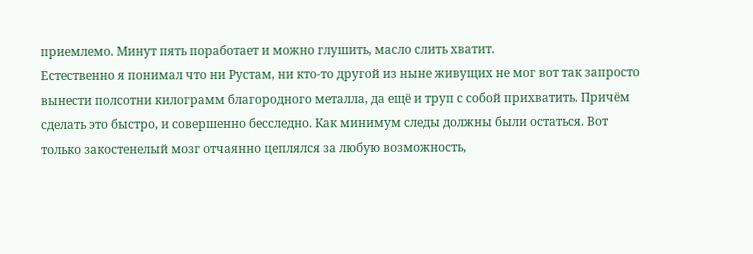приемлемо. Минут пять поработает и можно глушить, масло слить хватит.
Естественно я понимал что ни Рустам, ни кто-то другой из ныне живущих не мог вот так запросто вынести полсотни килограмм благородного металла, да ещё и труп с собой прихватить. Причём сделать это быстро, и совершенно бесследно. Как минимум следы должны были остаться. Вот только закостенелый мозг отчаянно цеплялся за любую возможность,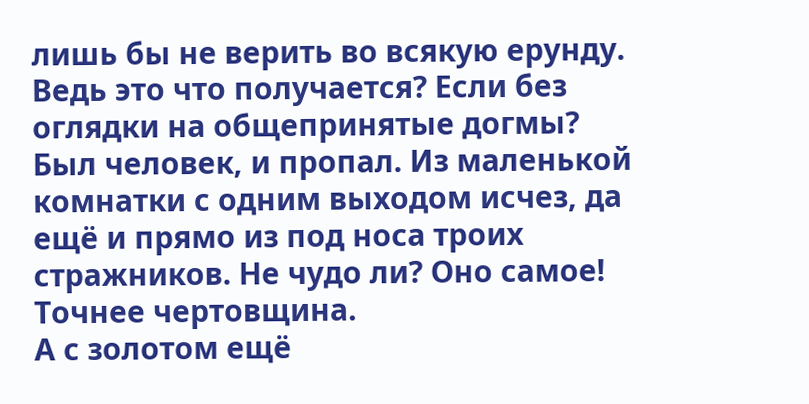лишь бы не верить во всякую ерунду. Ведь это что получается? Если без оглядки на общепринятые догмы? Был человек, и пропал. Из маленькой комнатки с одним выходом исчез, да ещё и прямо из под носа троих стражников. Не чудо ли? Оно самое! Точнее чертовщина.
А с золотом ещё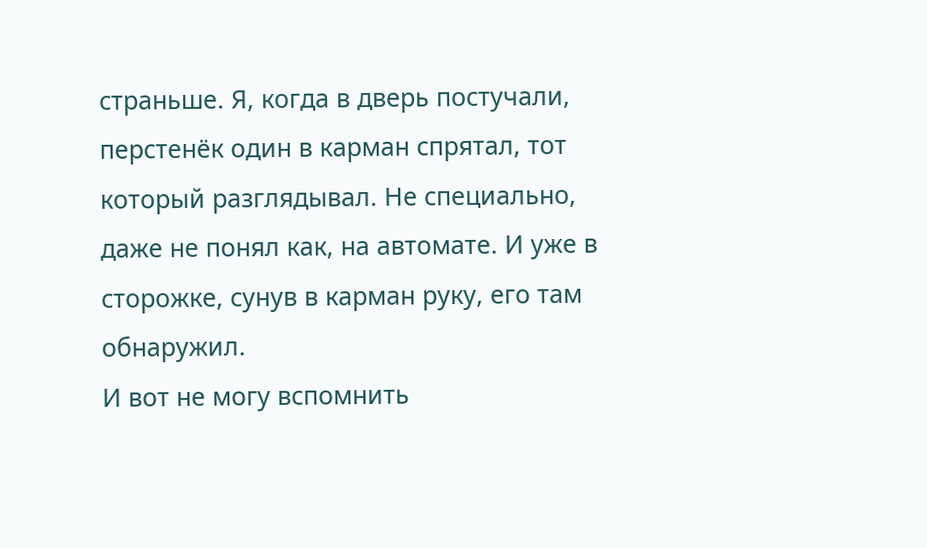страньше. Я, когда в дверь постучали, перстенёк один в карман спрятал, тот который разглядывал. Не специально, даже не понял как, на автомате. И уже в сторожке, сунув в карман руку, его там обнаружил.
И вот не могу вспомнить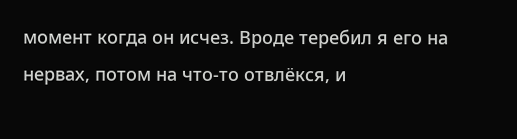момент когда он исчез. Вроде теребил я его на нервах, потом на что-то отвлёкся, и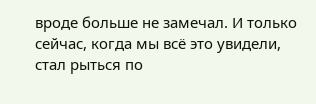вроде больше не замечал. И только сейчас, когда мы всё это увидели, стал рыться по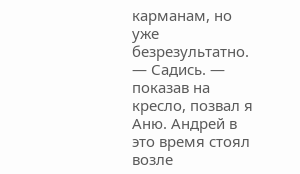карманам, но уже безрезультатно.
— Садись. — показав на кресло, позвал я Аню. Андрей в это время стоял возле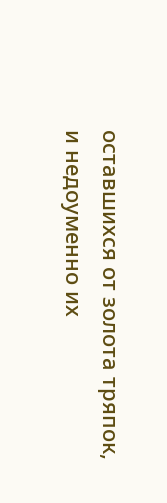оставшихся от золота тряпок, и недоуменно их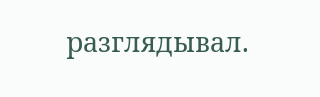разглядывал.